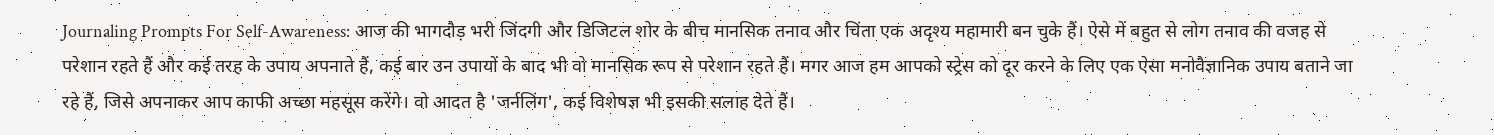Journaling Prompts For Self-Awareness: आज की भागदौड़ भरी जिंदगी और डिजिटल शोर के बीच मानसिक तनाव और चिंता एक अदृश्य महामारी बन चुके हैं। ऐसे में बहुत से लोग तनाव की वजह से परेशान रहते हैं और कई तरह के उपाय अपनाते हैं, कई बार उन उपायों के बाद भी वो मानसिक रूप से परेशान रहते हैं। मगर आज हम आपको स्ट्रेस को दूर करने के लिए एक ऐसा मनोवैज्ञानिक उपाय बताने जा रहे हैं, जिसे अपनाकर आप काफी अच्छा महसूस करेंगे। वो आदत है 'जर्नलिंग', कई विशेषज्ञ भी इसकी सलाह देते हैं।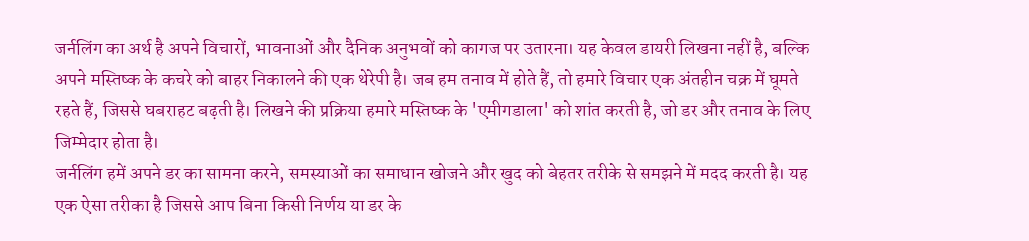जर्नलिंग का अर्थ है अपने विचारों, भावनाओं और दैनिक अनुभवों को कागज पर उतारना। यह केवल डायरी लिखना नहीं है, बल्कि अपने मस्तिष्क के कचरे को बाहर निकालने की एक थेरेपी है। जब हम तनाव में होते हैं, तो हमारे विचार एक अंतहीन चक्र में घूमते रहते हैं, जिससे घबराहट बढ़ती है। लिखने की प्रक्रिया हमारे मस्तिष्क के 'एमीगडाला' को शांत करती है, जो डर और तनाव के लिए जिम्मेदार होता है।
जर्नलिंग हमें अपने डर का सामना करने, समस्याओं का समाधान खोजने और खुद को बेहतर तरीके से समझने में मदद करती है। यह एक ऐसा तरीका है जिससे आप बिना किसी निर्णय या डर के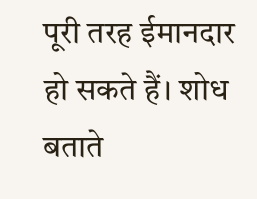पूरी तरह ईमानदार हो सकते हैं। शोध बताते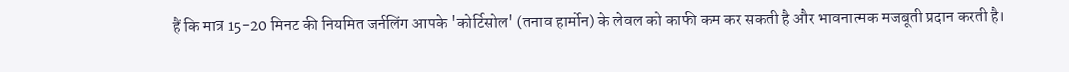हैं कि मात्र 15-20 मिनट की नियमित जर्नलिंग आपके 'कोर्टिसोल' (तनाव हार्मोन) के लेवल को काफी कम कर सकती है और भावनात्मक मजबूती प्रदान करती है।